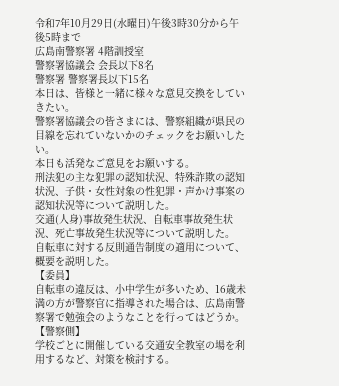令和7年10月29日(水曜日)午後3時30分から午後5時まで
広島南警察署 4階訓授室
警察署協議会 会長以下8名
警察署 警察署長以下15名
本日は、皆様と一緒に様々な意見交換をしていきたい。
警察署協議会の皆さまには、警察組織が県民の目線を忘れていないかのチェックをお願いしたい。
本日も活発なご意見をお願いする。
刑法犯の主な犯罪の認知状況、特殊詐欺の認知状況、子供・女性対象の性犯罪・声かけ事案の認知状況等について説明した。
交通(人身)事故発生状況、自転車事故発生状況、死亡事故発生状況等について説明した。
自転車に対する反則通告制度の適用について、概要を説明した。
【委員】
自転車の違反は、小中学生が多いため、16歳未満の方が警察官に指導された場合は、広島南警察署で勉強会のようなことを行ってはどうか。
【警察側】
学校ごとに開催している交通安全教室の場を利用するなど、対策を検討する。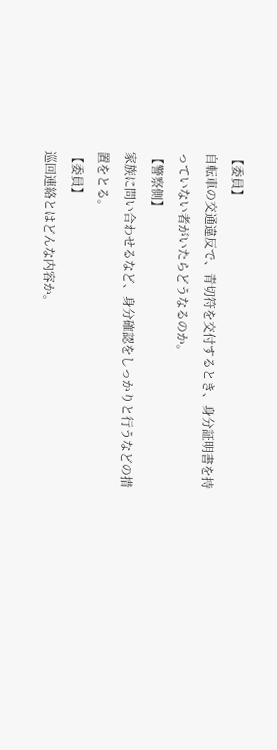【委員】
自転車の交通違反で、青切符を交付するとき、身分証明書を持っていない者がいたらどうなるのか。
【警察側】
家族に問い合わせるなど、身分確認をしっかりと行うなどの措置をとる。
【委員】
巡回連絡とはどんな内容か。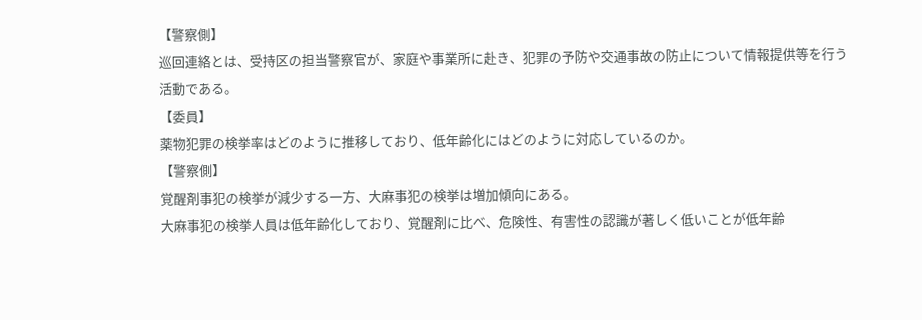【警察側】
巡回連絡とは、受持区の担当警察官が、家庭や事業所に赴き、犯罪の予防や交通事故の防止について情報提供等を行う活動である。
【委員】
薬物犯罪の検挙率はどのように推移しており、低年齢化にはどのように対応しているのか。
【警察側】
覚醒剤事犯の検挙が減少する一方、大麻事犯の検挙は増加傾向にある。
大麻事犯の検挙人員は低年齢化しており、覚醒剤に比べ、危険性、有害性の認識が著しく低いことが低年齢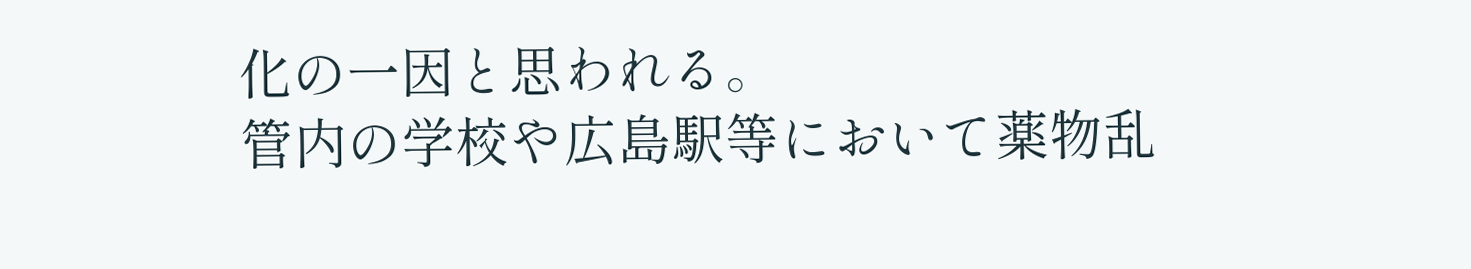化の一因と思われる。
管内の学校や広島駅等において薬物乱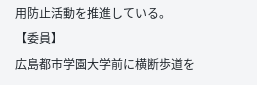用防止活動を推進している。
【委員】
広島都市学園大学前に横断歩道を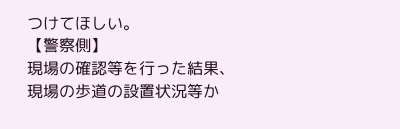つけてほしい。
【警察側】
現場の確認等を行った結果、現場の歩道の設置状況等か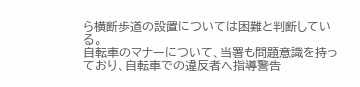ら横断歩道の設置については困難と判断している。
自転車のマナーについて、当署も問題意識を持っており、自転車での違反者へ指導警告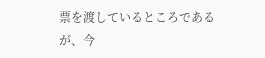票を渡しているところであるが、今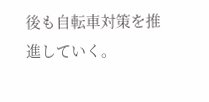後も自転車対策を推進していく。